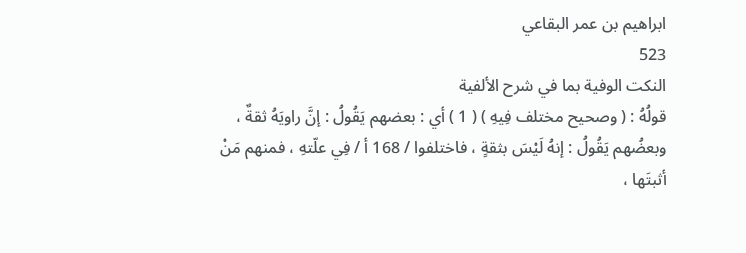ابراهيم بن عمر البقاعي
523
النكت الوفية بما في شرح الألفية
قولُهُ : ( وصحيح مختلف فِيهِ ) ( 1 ) أي : بعضهم يَقُولُ : إنَّ راويَهُ ثقةٌ ، وبعضُهم يَقُولُ : إنهُ لَيْسَ بثقةٍ ، فاختلفوا / 168 أ / فِي علّتهِ ، فمنهم مَنْ أثبتَها ،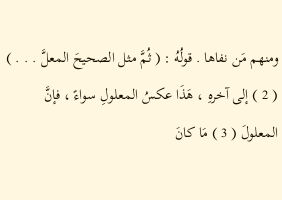ومنهم مَن نفاها . قولُهُ : ( ثُمَّ مثل الصحيحَ المعلَّ . . . ) ( 2 ) إلى آخرهِ ، هَذَا عكسُ المعلولِ سواءً ، فإنَّ المعلولَ ( 3 ) مَا كانَ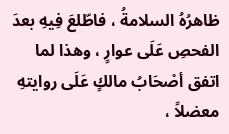ظاهرُهُ السلامةُ ، فاطّلعَ فِيهِ بعدَ الفحصِ عَلَى عوارٍ ، وهذا لما اتفق أصْحَابُ مالكٍ عَلَى روايتهِ معضلاً ،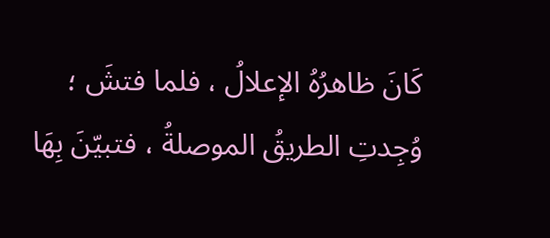كَانَ ظاهرُهُ الإعلالُ ، فلما فتشَ ؛ وُجِدتِ الطريقُ الموصلةُ ، فتبيّنَ بِهَا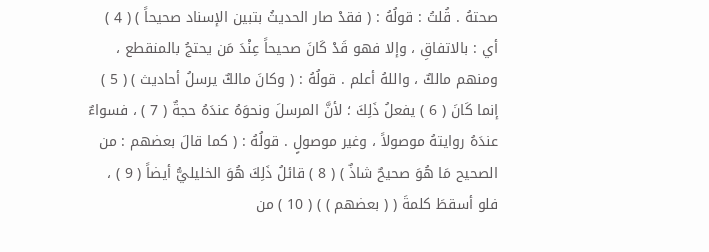صحتهُ . قُلتُ : قولُهُ : ( فقدْ صار الحديثُ بتبين الإسناد صحيحاً ) ( 4 ) أي : بالاتفاقِ ، وإلا فهو قَدْ كَانَ صحيحاً عِنْدَ مَن يحتجُ بالمنقطع ، ومنهم مالكٌ ، واللهُ أعلم . قولُهُ : ( وكانَ مالكٌ يرسلُ أحاديث ) ( 5 ) إنما كَانَ ( 6 ) يفعلُ ذَلِكَ ؛ لأنَّ المرسلَ ونحوَهُ عندَهُ حجةٌ ( 7 ) ، فسواءٌ عندَهُ روايتهُ موصولاً ، وغير موصولٍ . قولُهُ : ( كما قالَ بعضهم : من الصحيح مَا هُوَ صحيحٌ شاذٌ ) ( 8 ) قائلُ ذَلِكَ هُوَ الخليليُّ أيضاً ( 9 ) ، فلو أسقطَ كلمةَ ( ( بعضهم ) ) ( 10 ) من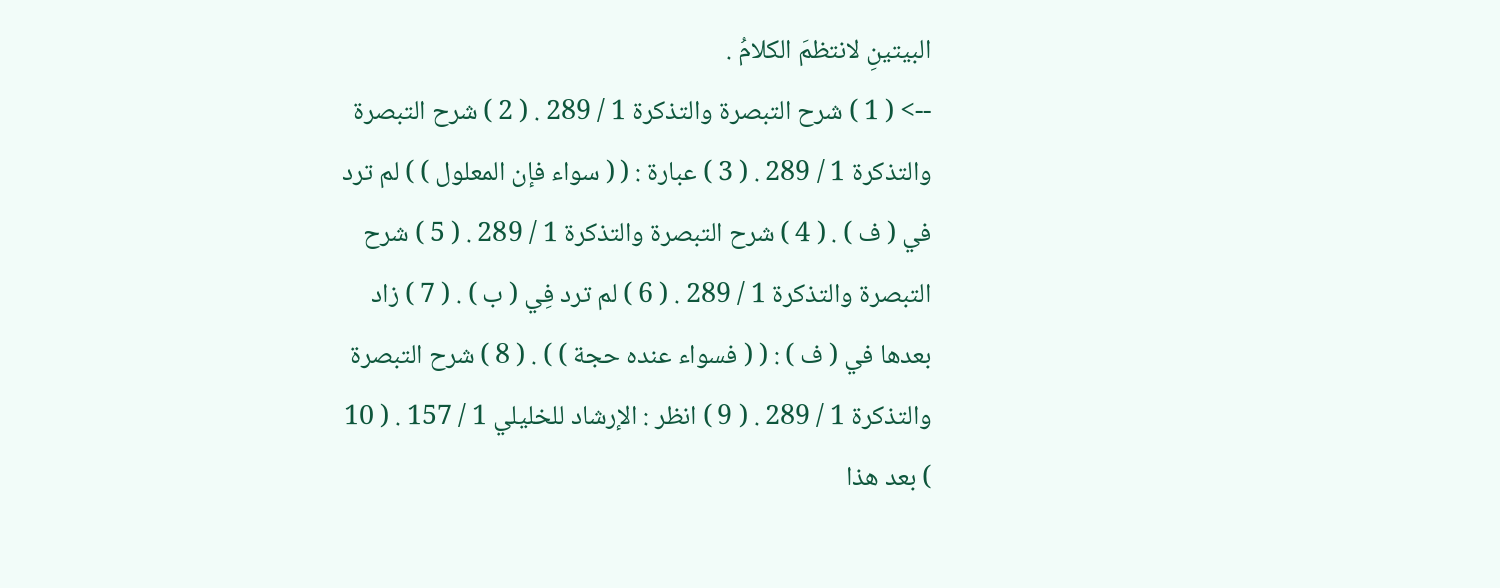البيتينِ لانتظمَ الكلامُ .
--> ( 1 ) شرح التبصرة والتذكرة 1 / 289 . ( 2 ) شرح التبصرة والتذكرة 1 / 289 . ( 3 ) عبارة : ( ( سواء فإن المعلول ) ) لم ترد في ( ف ) . ( 4 ) شرح التبصرة والتذكرة 1 / 289 . ( 5 ) شرح التبصرة والتذكرة 1 / 289 . ( 6 ) لم ترد فِي ( ب ) . ( 7 ) زاد بعدها في ( ف ) : ( ( فسواء عنده حجة ) ) . ( 8 ) شرح التبصرة والتذكرة 1 / 289 . ( 9 ) انظر : الإرشاد للخليلي 1 / 157 . ( 10 ) بعد هذا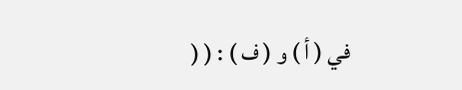في ( أ ) و ( ف ) : ( (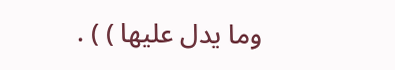وما يدل عليها ) ) .